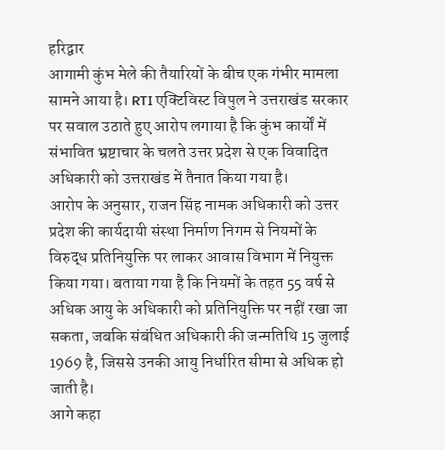हरिद्वार
आगामी कुंभ मेले की तैयारियों के बीच एक गंभीर मामला सामने आया है। RTI एक्टिविस्ट विपुल ने उत्तराखंड सरकार पर सवाल उठाते हुए आरोप लगाया है कि कुंभ कार्यों में संभावित भ्रष्टाचार के चलते उत्तर प्रदेश से एक विवादित अधिकारी को उत्तराखंड में तैनात किया गया है।
आरोप के अनुसार, राजन सिंह नामक अधिकारी को उत्तर प्रदेश की कार्यदायी संस्था निर्माण निगम से नियमों के विरुद्ध प्रतिनियुक्ति पर लाकर आवास विभाग में नियुक्त किया गया। बताया गया है कि नियमों के तहत 55 वर्ष से अधिक आयु के अधिकारी को प्रतिनियुक्ति पर नहीं रखा जा सकता, जबकि संबंधित अधिकारी की जन्मतिथि 15 जुलाई 1969 है, जिससे उनकी आयु निर्धारित सीमा से अधिक हो जाती है।
आगे कहा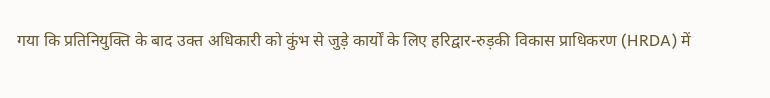गया कि प्रतिनियुक्ति के बाद उक्त अधिकारी को कुंभ से जुड़े कार्यों के लिए हरिद्वार-रुड़की विकास प्राधिकरण (HRDA) में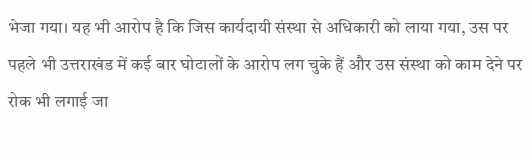भेजा गया। यह भी आरोप है कि जिस कार्यदायी संस्था से अधिकारी को लाया गया, उस पर पहले भी उत्तराखंड में कई बार घोटालों के आरोप लग चुके हैं और उस संस्था को काम देने पर रोक भी लगाई जा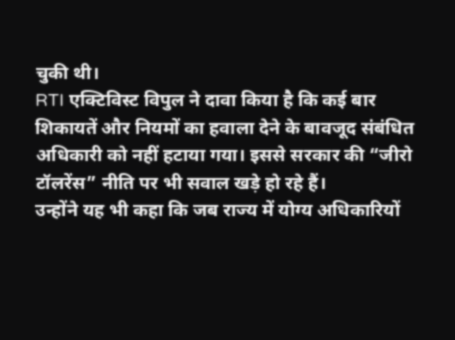चुकी थी।
RTI एक्टिविस्ट विपुल ने दावा किया है कि कई बार शिकायतें और नियमों का हवाला देने के बावजूद संबंधित अधिकारी को नहीं हटाया गया। इससे सरकार की “जीरो टॉलरेंस” नीति पर भी सवाल खड़े हो रहे हैं।
उन्होंने यह भी कहा कि जब राज्य में योग्य अधिकारियों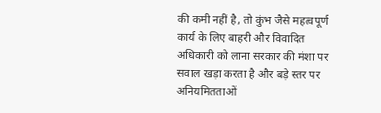की कमी नहीं है, तो कुंभ जैसे महत्वपूर्ण कार्य के लिए बाहरी और विवादित अधिकारी को लाना सरकार की मंशा पर सवाल खड़ा करता है और बड़े स्तर पर अनियमितताओं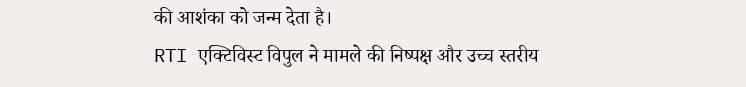की आशंका को जन्म देता है।
RTI एक्टिविस्ट विपुल ने मामले की निष्पक्ष और उच्च स्तरीय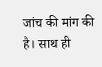जांच की मांग की है। साथ ही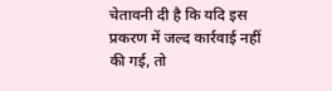चेतावनी दी है कि यदि इस प्रकरण में जल्द कार्रवाई नहीं की गई, तो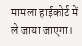मामला हाईकोर्ट में ले जाया जाएगा।